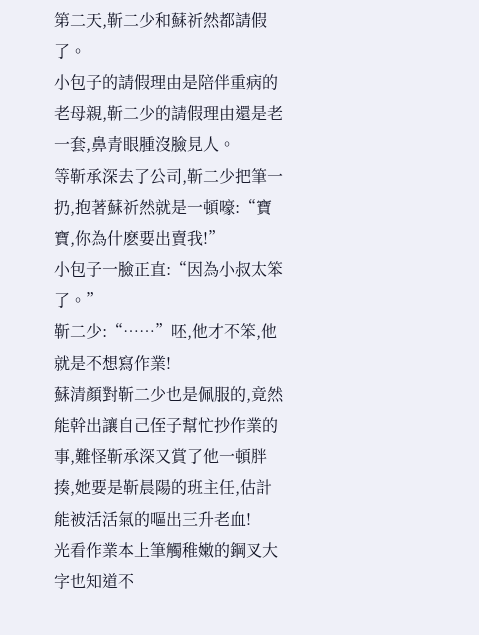第二天,靳二少和蘇祈然都請假了。
小包子的請假理由是陪伴重病的老母親,靳二少的請假理由還是老一套,鼻青眼腫沒臉見人。
等靳承深去了公司,靳二少把筆一扔,抱著蘇祈然就是一頓嚎:“寶寶,你為什麽要出賣我!”
小包子一臉正直:“因為小叔太笨了。”
靳二少:“……”呸,他才不笨,他就是不想寫作業!
蘇清顏對靳二少也是佩服的,竟然能幹出讓自己侄子幫忙抄作業的事,難怪靳承深又賞了他一頓胖揍,她要是靳晨陽的班主任,估計能被活活氣的嘔出三升老血!
光看作業本上筆觸稚嫩的鋼叉大字也知道不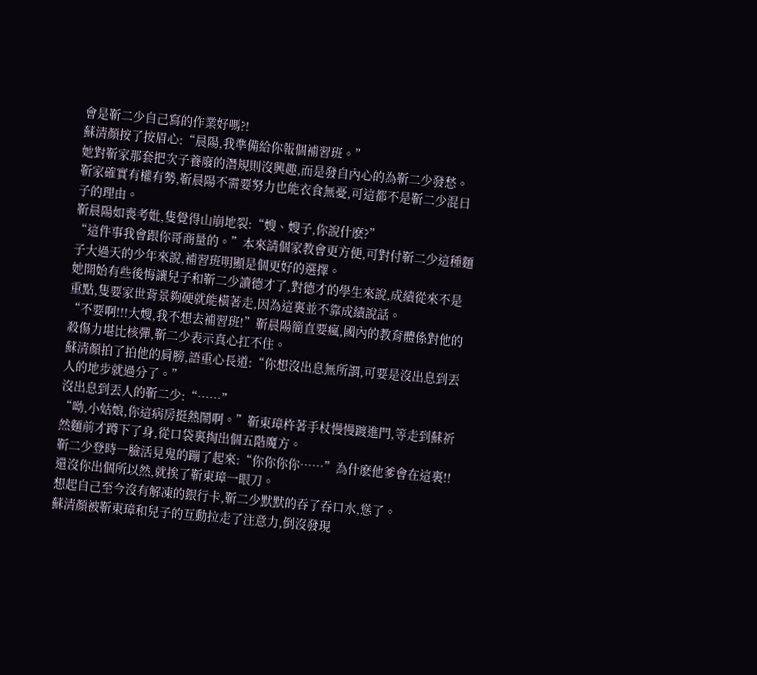會是靳二少自己寫的作業好嗎?!
蘇清顏按了按眉心:“晨陽,我準備給你報個補習班。”
她對靳家那套把次子養廢的潛規則沒興趣,而是發自內心的為靳二少發愁。
靳家確實有權有勢,靳晨陽不需要努力也能衣食無憂,可這都不是靳二少混日子的理由。
靳晨陽如喪考妣,隻覺得山崩地裂:“嫂、嫂子,你說什麽?”
“這件事我會跟你哥商量的。”本來請個家教會更方便,可對付靳二少這種麵子大過天的少年來說,補習班明顯是個更好的選擇。
她開始有些後悔讓兒子和靳二少讀德才了,對德才的學生來說,成績從來不是重點,隻要家世背景夠硬就能橫著走,因為這裏並不靠成績說話。
“不要啊!!!大嫂,我不想去補習班!”靳晨陽簡直要瘋,國內的教育體係對他的殺傷力堪比核彈,靳二少表示真心扛不住。
蘇清顏拍了拍他的肩膀,語重心長道:“你想沒出息無所謂,可要是沒出息到丟人的地步就過分了。”
沒出息到丟人的靳二少:“……”
“呦,小姑娘,你這病房挺熱鬧啊。”靳東璋杵著手杖慢慢踱進門,等走到蘇祈然麵前才蹲下了身,從口袋裏掏出個五階魔方。
靳二少登時一臉活見鬼的蹦了起來:“你你你你……”為什麽他爹會在這裏!!
還沒你出個所以然,就挨了靳東璋一眼刀。
想起自己至今沒有解凍的銀行卡,靳二少默默的吞了吞口水,慫了。
蘇清顏被靳東璋和兒子的互動拉走了注意力,倒沒發現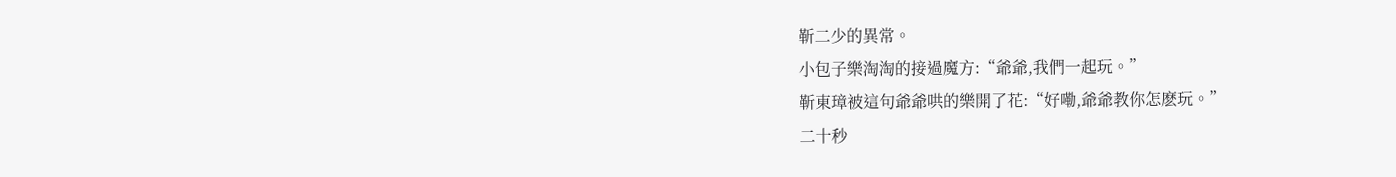靳二少的異常。
小包子樂淘淘的接過魔方:“爺爺,我們一起玩。”
靳東璋被這句爺爺哄的樂開了花:“好嘞,爺爺教你怎麽玩。”
二十秒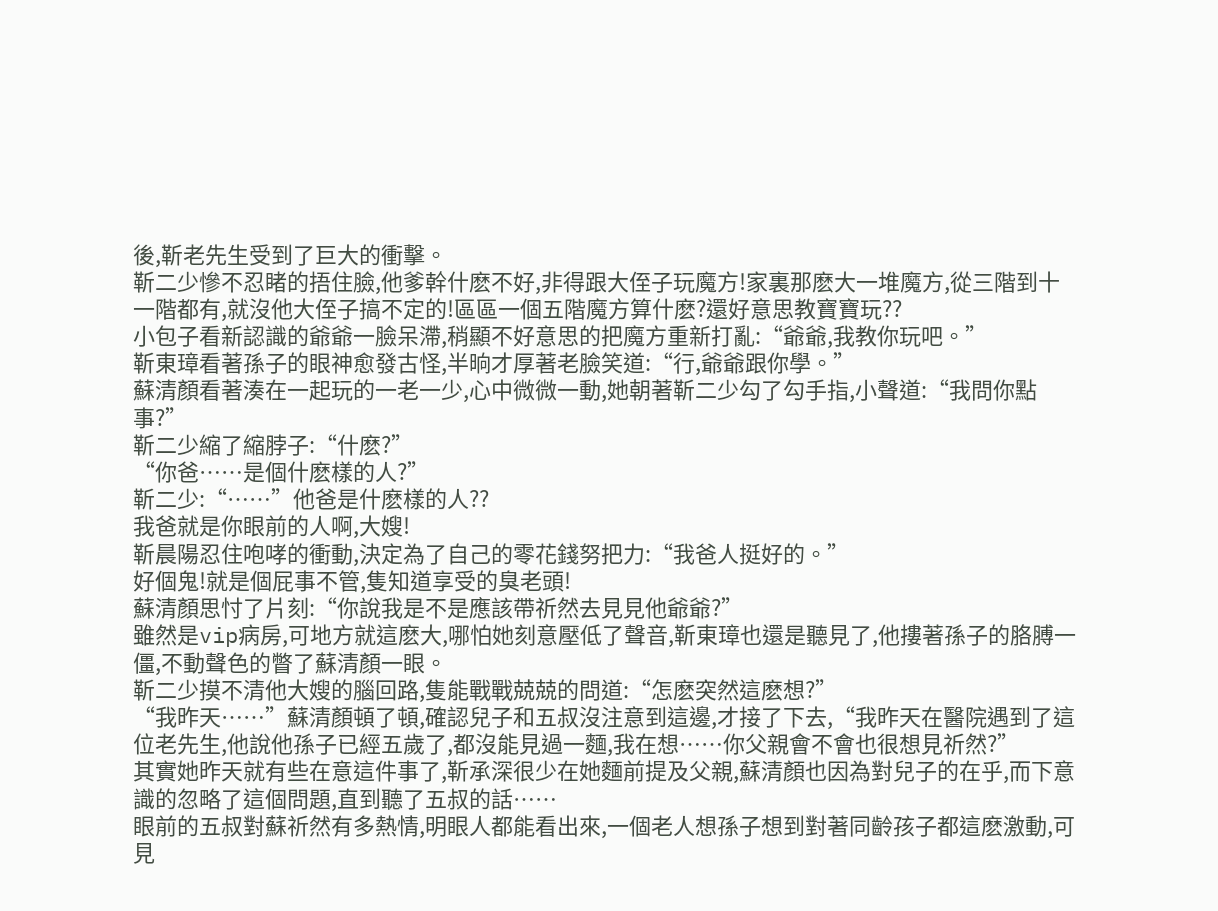後,靳老先生受到了巨大的衝擊。
靳二少慘不忍睹的捂住臉,他爹幹什麽不好,非得跟大侄子玩魔方!家裏那麽大一堆魔方,從三階到十一階都有,就沒他大侄子搞不定的!區區一個五階魔方算什麽?還好意思教寶寶玩??
小包子看新認識的爺爺一臉呆滯,稍顯不好意思的把魔方重新打亂:“爺爺,我教你玩吧。”
靳東璋看著孫子的眼神愈發古怪,半晌才厚著老臉笑道:“行,爺爺跟你學。”
蘇清顏看著湊在一起玩的一老一少,心中微微一動,她朝著靳二少勾了勾手指,小聲道:“我問你點事?”
靳二少縮了縮脖子:“什麽?”
“你爸……是個什麽樣的人?”
靳二少:“……”他爸是什麽樣的人??
我爸就是你眼前的人啊,大嫂!
靳晨陽忍住咆哮的衝動,決定為了自己的零花錢努把力:“我爸人挺好的。”
好個鬼!就是個屁事不管,隻知道享受的臭老頭!
蘇清顏思忖了片刻:“你說我是不是應該帶祈然去見見他爺爺?”
雖然是vip病房,可地方就這麽大,哪怕她刻意壓低了聲音,靳東璋也還是聽見了,他摟著孫子的胳膊一僵,不動聲色的瞥了蘇清顏一眼。
靳二少摸不清他大嫂的腦回路,隻能戰戰兢兢的問道:“怎麽突然這麽想?”
“我昨天……”蘇清顏頓了頓,確認兒子和五叔沒注意到這邊,才接了下去,“我昨天在醫院遇到了這位老先生,他說他孫子已經五歲了,都沒能見過一麵,我在想……你父親會不會也很想見祈然?”
其實她昨天就有些在意這件事了,靳承深很少在她麵前提及父親,蘇清顏也因為對兒子的在乎,而下意識的忽略了這個問題,直到聽了五叔的話……
眼前的五叔對蘇祈然有多熱情,明眼人都能看出來,一個老人想孫子想到對著同齡孩子都這麽激動,可見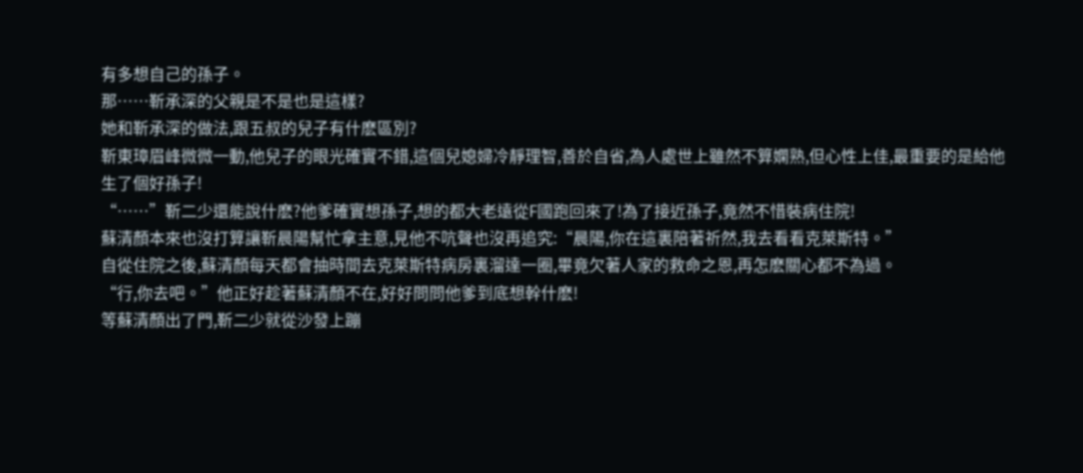有多想自己的孫子。
那……靳承深的父親是不是也是這樣?
她和靳承深的做法,跟五叔的兒子有什麽區別?
靳東璋眉峰微微一動,他兒子的眼光確實不錯,這個兒媳婦冷靜理智,善於自省,為人處世上雖然不算嫻熟,但心性上佳,最重要的是給他生了個好孫子!
“……”靳二少還能說什麽?他爹確實想孫子,想的都大老遠從F國跑回來了!為了接近孫子,竟然不惜裝病住院!
蘇清顏本來也沒打算讓靳晨陽幫忙拿主意,見他不吭聲也沒再追究:“晨陽,你在這裏陪著祈然,我去看看克萊斯特。”
自從住院之後,蘇清顏每天都會抽時間去克萊斯特病房裏溜達一圈,畢竟欠著人家的救命之恩,再怎麽關心都不為過。
“行,你去吧。”他正好趁著蘇清顏不在,好好問問他爹到底想幹什麽!
等蘇清顏出了門,靳二少就從沙發上蹦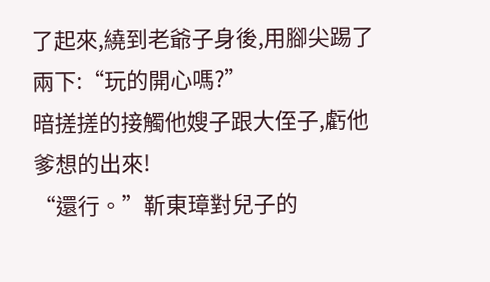了起來,繞到老爺子身後,用腳尖踢了兩下:“玩的開心嗎?”
暗搓搓的接觸他嫂子跟大侄子,虧他爹想的出來!
“還行。”靳東璋對兒子的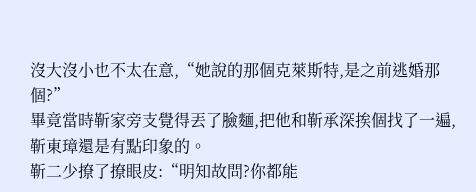沒大沒小也不太在意,“她說的那個克萊斯特,是之前逃婚那個?”
畢竟當時靳家旁支覺得丟了臉麵,把他和靳承深挨個找了一遍,靳東璋還是有點印象的。
靳二少撩了撩眼皮:“明知故問?你都能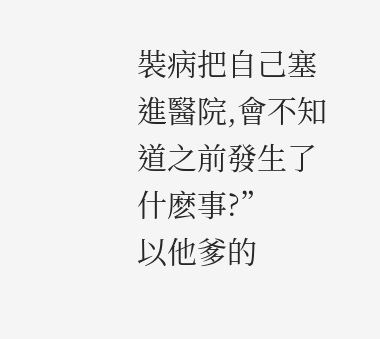裝病把自己塞進醫院,會不知道之前發生了什麽事?”
以他爹的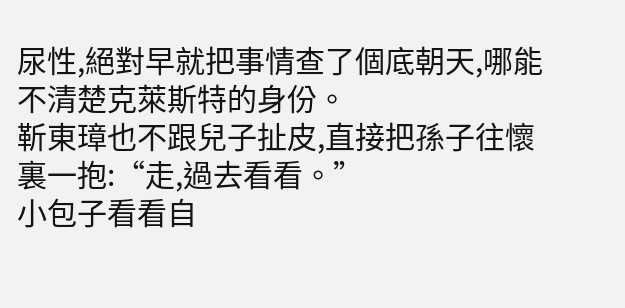尿性,絕對早就把事情查了個底朝天,哪能不清楚克萊斯特的身份。
靳東璋也不跟兒子扯皮,直接把孫子往懷裏一抱:“走,過去看看。”
小包子看看自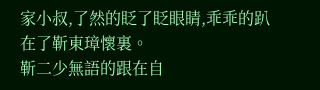家小叔,了然的眨了眨眼睛,乖乖的趴在了靳東璋懷裏。
靳二少無語的跟在自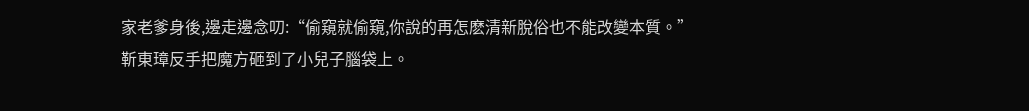家老爹身後,邊走邊念叨:“偷窺就偷窺,你說的再怎麽清新脫俗也不能改變本質。”
靳東璋反手把魔方砸到了小兒子腦袋上。